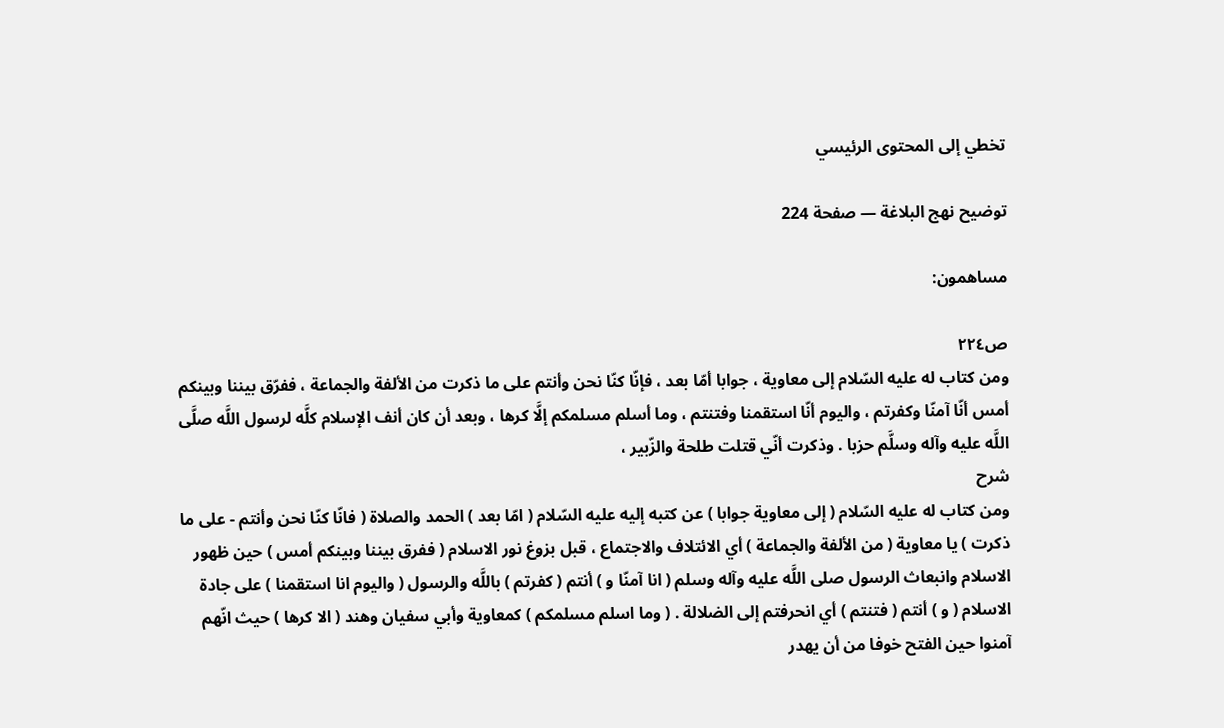تخطي إلى المحتوى الرئيسي

توضيح نهج البلاغة — صفحة 224

مساهمون:

ص٢٢٤
ومن كتاب له عليه السّلام إلى معاوية ، جوابا أمّا بعد ، فإنّا كنّا نحن وأنتم على ما ذكرت من الألفة والجماعة ، ففرّق بيننا وبينكم أمس أنّا آمنّا وكفرتم ، واليوم أنّا استقمنا وفتنتم ، وما أسلم مسلمكم إلَّا كرها ، وبعد أن كان أنف الإسلام كلَّه لرسول اللَّه صلَّى اللَّه عليه وآله وسلَّم حزبا . وذكرت أنّي قتلت طلحة والزّبير ،
شرح
ومن كتاب له عليه السّلام ( إلى معاوية جوابا ) عن كتبه إليه عليه السّلام ( امّا بعد ) الحمد والصلاة ( فانّا كنّا نحن وأنتم - على ما ذكرت ) يا معاوية ( من الألفة والجماعة ) أي الائتلاف والاجتماع ، قبل بزوغ نور الاسلام ( ففرق بيننا وبينكم أمس ) حين ظهور الاسلام وانبعاث الرسول صلى اللَّه عليه وآله وسلم ( انا آمنّا و ) أنتم ( كفرتم ) باللَّه والرسول ( واليوم انا استقمنا ) على جادة الاسلام ( و ) أنتم ( فتنتم ) أي انحرفتم إلى الضلالة . ( وما اسلم مسلمكم ) كمعاوية وأبي سفيان وهند ( الا كرها ) حيث انّهم آمنوا حين الفتح خوفا من أن يهدر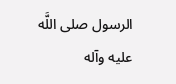الرسول صلى اللَّه عليه وآله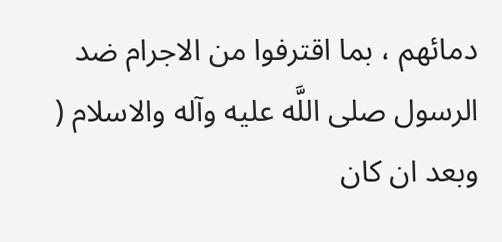دمائهم ، بما اقترفوا من الاجرام ضد الرسول صلى اللَّه عليه وآله والاسلام ( وبعد ان كان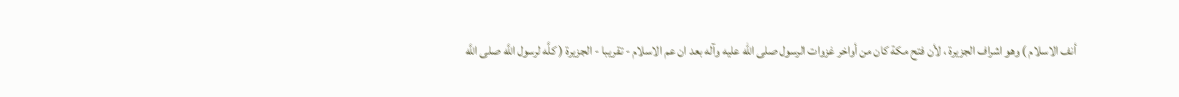أنف الاسلام ) وهو اشراف الجزيرة ، لأن فتح مكة كان من أواخر غزوات الرسول صلى الله عليه وآله بعد ان عم الاسلام - تقريبا - الجزيرة ( كلَّه لرسول اللَّه صلى اللَّه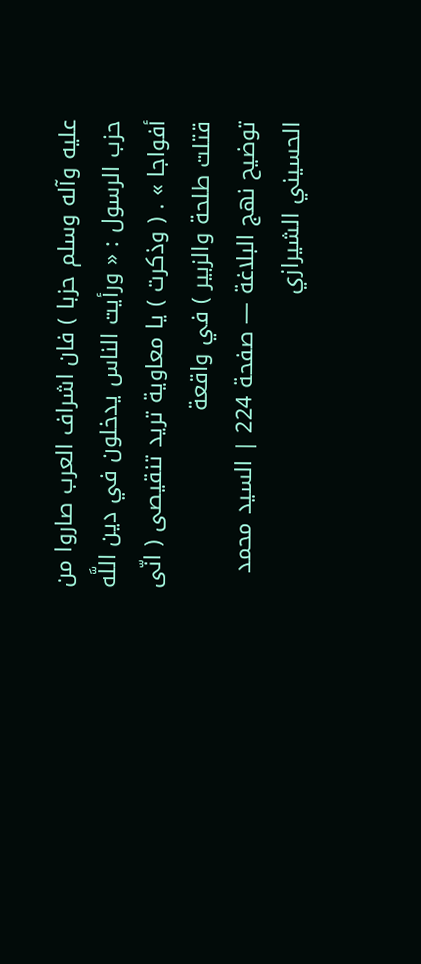عليه وآله وسلم حزبا ) فان اشراف العرب صاروا من حزب الرسول : « ورأيت الناس يدخلون في دين اللَّه أفواجا » . ( وذكرت ) يا معاوية تريد تنقيصى ( انّى قتلت طلحة والزبير ) في واقعة
توضيح نهج البلاغة — صفحة 224 | السيد محمد الحسيني الشيرازي